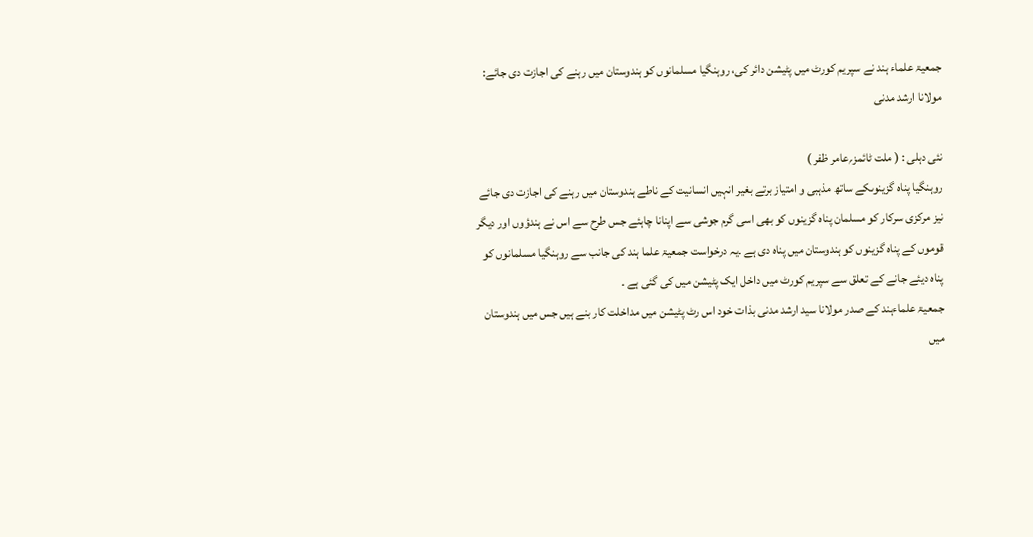جمعیۃ علماء ہند نے سپریم کورٹ میں پٹیشن دائر کی، روہنگیا مسلمانوں کو ہندوستان میں رہنے کی اجازت دی جائے: مولانا ارشد مدنی

نئی دہلی : ( ملت ٹائمز؍عامر ظفر )
روہنگیا پناہ گزینوںکے ساتھ مذہبی و امتیاز برتے بغیر انہیں انسانیت کے ناطے ہندوستان میں رہنے کی اجازت دی جائے نیز مرکزی سرکار کو مسلمان پناہ گزینوں کو بھی اسی گرم جوشی سے اپنانا چاہئے جس طرح سے اس نے ہندؤوں اور دیگر قوموں کے پناہ گزینوں کو ہندوستان میں پناہ دی ہے ۔یہ درخواست جمعیۃ علما ہند کی جانب سے روہنگیا مسلمانوں کو پناہ دیئے جانے کے تعلق سے سپریم کورٹ میں داخل ایک پٹیشن میں کی گئی ہے ۔
جمعیۃ علماءہند کے صدر مولانا سید ارشد مدنی بذات خود اس رٹ پٹیشن میں مداخلت کار بنے ہیں جس میں ہندوستان میں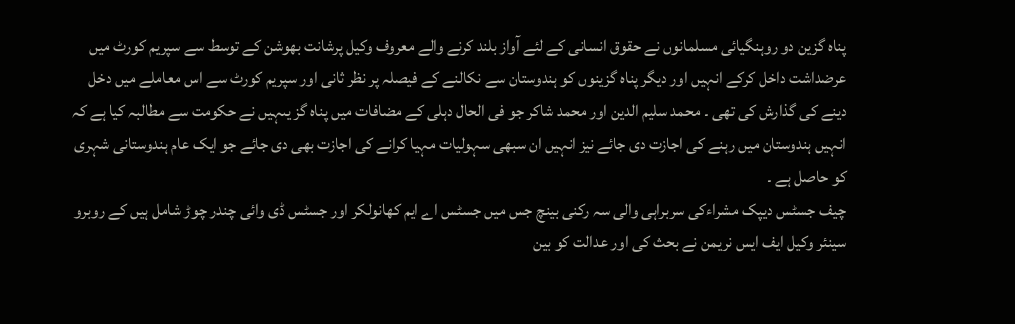پناہ گزین دو روہنگیائی مسلمانوں نے حقوق انسانی کے لئے آواز بلند کرنے والے معروف وکیل پرشانت بھوشن کے توسط سے سپریم کورٹ میں عرضداشت داخل کرکے انہیں اور دیگر پناہ گزینوں کو ہندوستان سے نکالنے کے فیصلہ پر نظر ثانی اور سپریم کورٹ سے اس معاملے میں دخل دینے کی گذارش کی تھی ۔ محمد سلیم الدین اور محمد شاکر جو فی الحال دہلی کے مضافات میں پناہ گز یںہیں نے حکومت سے مطالبہ کیا ہے کہ انہیں ہندوستان میں رہنے کی اجازت دی جائے نیز انہیں ان سبھی سہولیات مہیا کرانے کی اجازت بھی دی جائے جو ایک عام ہندوستانی شہری کو حاصل ہے ۔
چیف جسٹس دیپک مشراءکی سربراہی والی سہ رکنی بینچ جس میں جسٹس اے ایم کھانولکر اور جسٹس ڈی وائی چندر چوڑ شامل ہیں کے روبرو سینئر وکیل ایف ایس نریمن نے بحث کی اور عدالت کو بین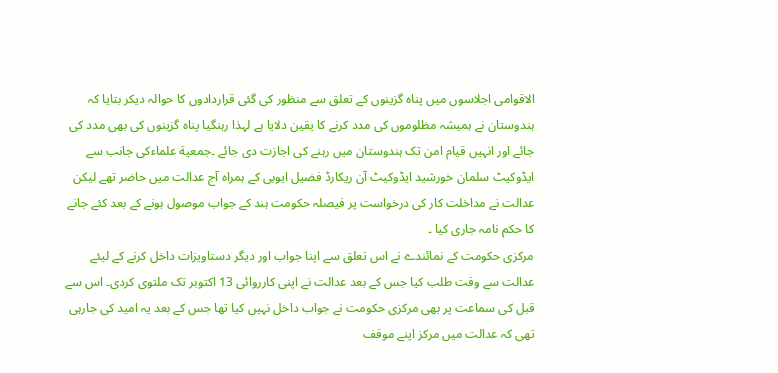الاقوامی اجلاسوں میں پناہ گزینوں کے تعلق سے منظور کی گئی قراردادوں کا حوالہ دیکر بتایا کہ ہندوستان نے ہمیشہ مظلوموں کی مدد کرنے کا یقین دلایا ہے لہذا رہنگیا پناہ گزینوں کی بھی مدد کی جائے اور انہیں قیام امن تک ہندوستان میں رہنے کی اجازت دی جائے ۔جمعیة علماءکی جانب سے ایڈوکیٹ سلمان خورشید ایڈوکیٹ آن ریکارڈ فضیل ایوبی کے ہمراہ آج عدالت میں حاضر تھے لیکن عدالت نے مداخلت کار کی درخواست پر فیصلہ حکومت ہند کے جواب موصول ہونے کے بعد کئے جانے کا حکم نامہ جاری کیا ۔
مرکزی حکومت کے نمائندے نے اس تعلق سے اپنا جواب اور دیگر دستاویزات داخل کرنے کے لیئے عدالت سے وقت طلب کیا جس کے بعد عدالت نے اپنی کارروائی 13 اکتوبر تک ملتوی کردی۔ اس سے قبل کی سماعت پر بھی مرکزی حکومت نے جواب داخل نہیں کیا تھا جس کے بعد یہ امید کی جارہی تھی کہ عدالت میں مرکز اپنے موقف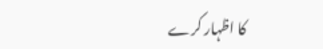کا اظہار کرے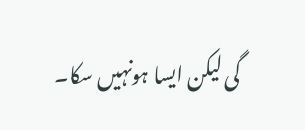گی لیکن ایسا ہونہیں سکا۔